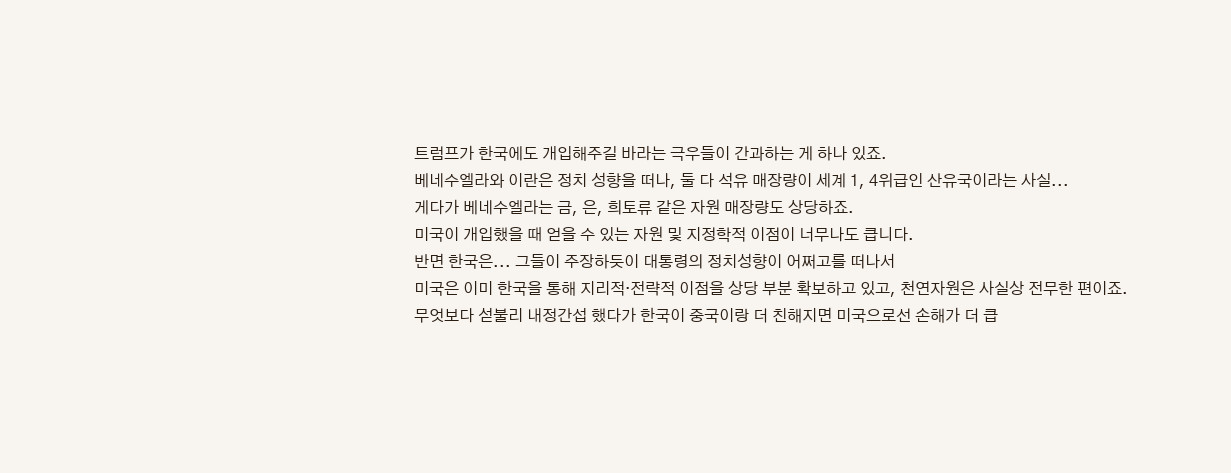트럼프가 한국에도 개입해주길 바라는 극우들이 간과하는 게 하나 있죠.
베네수엘라와 이란은 정치 성향을 떠나, 둘 다 석유 매장량이 세계 1, 4위급인 산유국이라는 사실...
게다가 베네수엘라는 금, 은, 희토류 같은 자원 매장량도 상당하죠.
미국이 개입했을 때 얻을 수 있는 자원 및 지정학적 이점이 너무나도 큽니다.
반면 한국은... 그들이 주장하듯이 대통령의 정치성향이 어쩌고를 떠나서
미국은 이미 한국을 통해 지리적·전략적 이점을 상당 부분 확보하고 있고, 천연자원은 사실상 전무한 편이죠.
무엇보다 섣불리 내정간섭 했다가 한국이 중국이랑 더 친해지면 미국으로선 손해가 더 큽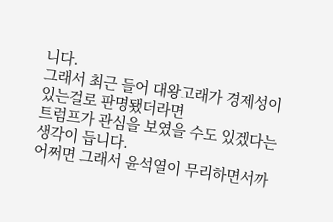니다.
그래서 최근 들어 대왕고래가 경제성이 있는걸로 판명됐더라면
트럼프가 관심을 보였을 수도 있겠다는 생각이 듭니다.
어쩌면 그래서 윤석열이 무리하면서까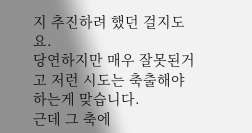지 추진하려 했던 걸지도요.
당연하지만 매우 잘못된거고 저런 시도는 축출해야 하는게 맞습니다.
근데 그 축에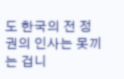도 한국의 전 정권의 인사는 못끼는 겁니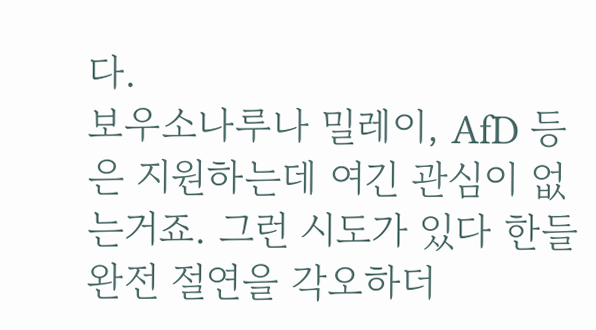다.
보우소나루나 밀레이, AfD 등은 지원하는데 여긴 관심이 없는거죠. 그런 시도가 있다 한들 완전 절연을 각오하더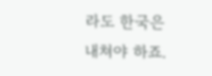라도 한국은 내쳐야 하죠.